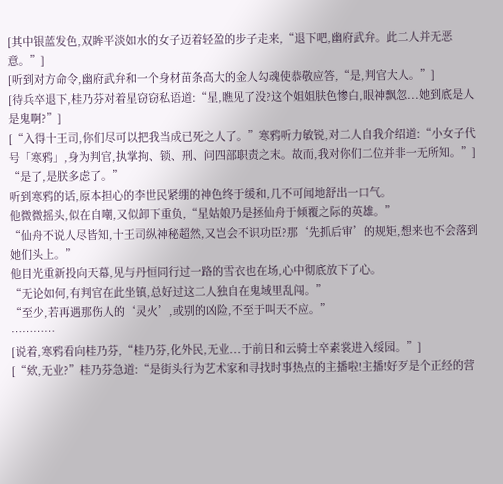[其中银蓝发色,双眸平淡如水的女子迈着轻盈的步子走来,“退下吧,幽府武弁。此二人并无恶意。”]
[听到对方命令,幽府武弁和一个身材苗条高大的金人勾魂使恭敬应答,“是,判官大人。”]
[待兵卒退下,桂乃芬对着星窃窃私语道:“星,瞧见了没?这个姐姐肤色惨白,眼神飘忽...她到底是人是鬼啊?”]
[“入得十王司,你们尽可以把我当成已死之人了。”寒鸦听力敏锐,对二人自我介绍道:“小女子代号「寒鸦」,身为判官,执掌拘、锁、刑、问四部职责之末。故而,我对你们二位并非一无所知。”]
“是了,是朕多虑了。”
听到寒鸦的话,原本担心的李世民紧绷的神色终于缓和,几不可闻地舒出一口气。
他微微摇头,似在自嘲,又似卸下重负,“星姑娘乃是拯仙舟于倾覆之际的英雄。”
“仙舟不说人尽皆知,十王司纵神秘超然,又岂会不识功臣?那‘先抓后审’的规矩,想来也不会落到她们头上。”
他目光重新投向天幕,见与丹恒同行过一路的雪衣也在场,心中彻底放下了心。
“无论如何,有判官在此坐镇,总好过这二人独自在鬼域里乱闯。”
“至少,若再遇那伤人的‘灵火’,或别的凶险,不至于叫天不应。”
…………
[说着,寒鸦看向桂乃芬,“桂乃芬,化外民,无业...于前日和云骑士卒素裳进入绥园。”]
[“欸,无业?”桂乃芬急道:“是街头行为艺术家和寻找时事热点的主播啦!主播!好歹是个正经的营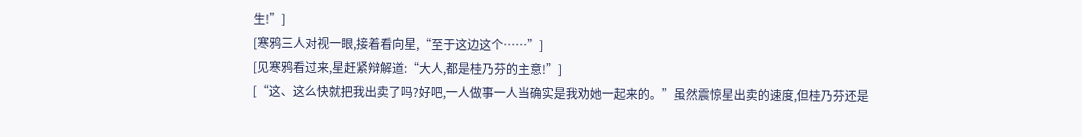生!”]
[寒鸦三人对视一眼,接着看向星,“至于这边这个……”]
[见寒鸦看过来,星赶紧辩解道:“大人,都是桂乃芬的主意!”]
[“这、这么快就把我出卖了吗?好吧,一人做事一人当确实是我劝她一起来的。”虽然震惊星出卖的速度,但桂乃芬还是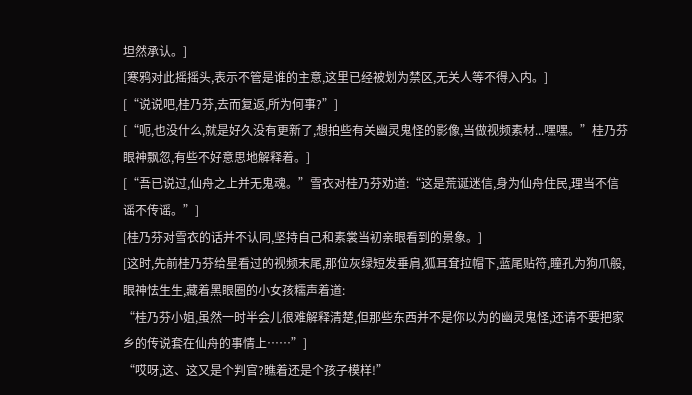坦然承认。]
[寒鸦对此摇摇头,表示不管是谁的主意,这里已经被划为禁区,无关人等不得入内。]
[“说说吧,桂乃芬,去而复返,所为何事?”]
[“呃,也没什么,就是好久没有更新了,想拍些有关幽灵鬼怪的影像,当做视频素材...嘿嘿。”桂乃芬眼神飘忽,有些不好意思地解释着。]
[“吾已说过,仙舟之上并无鬼魂。”雪衣对桂乃芬劝道:“这是荒诞迷信,身为仙舟住民,理当不信谣不传谣。”]
[桂乃芬对雪衣的话并不认同,坚持自己和素裳当初亲眼看到的景象。]
[这时,先前桂乃芬给星看过的视频末尾,那位灰绿短发垂肩,狐耳耷拉帽下,蓝尾贴符,瞳孔为狗爪般,眼神怯生生,藏着黑眼圈的小女孩糯声着道:
“桂乃芬小姐,虽然一时半会儿很难解释清楚,但那些东西并不是你以为的幽灵鬼怪,还请不要把家乡的传说套在仙舟的事情上……”]
“哎呀,这、这又是个判官?瞧着还是个孩子模样!”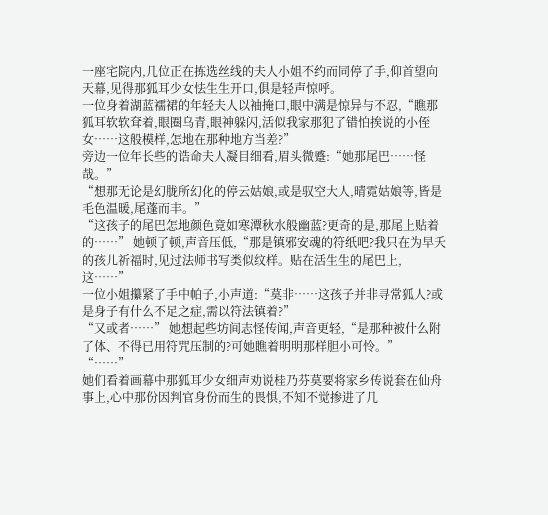一座宅院内,几位正在拣选丝线的夫人小姐不约而同停了手,仰首望向天幕,见得那狐耳少女怯生生开口,俱是轻声惊呼。
一位身着湖蓝襦裙的年轻夫人以袖掩口,眼中满是惊异与不忍,“瞧那狐耳软软耷着,眼圈乌青,眼神躲闪,活似我家那犯了错怕挨说的小侄女……这般模样,怎地在那种地方当差?”
旁边一位年长些的诰命夫人凝目细看,眉头微蹙:“她那尾巴……怪哉。”
“想那无论是幻胧所幻化的停云姑娘,或是驭空大人,晴霓姑娘等,皆是毛色温暖,尾蓬而丰。”
“这孩子的尾巴怎地颜色竟如寒潭秋水般幽蓝?更奇的是,那尾上贴着的……” 她顿了顿,声音压低,“那是镇邪安魂的符纸吧?我只在为早夭的孩儿祈福时,见过法师书写类似纹样。贴在活生生的尾巴上,这……”
一位小姐攥紧了手中帕子,小声道:“莫非……这孩子并非寻常狐人?或是身子有什么不足之症,需以符法镇着?”
“又或者……” 她想起些坊间志怪传闻,声音更轻,“是那种被什么附了体、不得已用符咒压制的?可她瞧着明明那样胆小可怜。”
“……”
她们看着画幕中那狐耳少女细声劝说桂乃芬莫要将家乡传说套在仙舟事上,心中那份因判官身份而生的畏惧,不知不觉掺进了几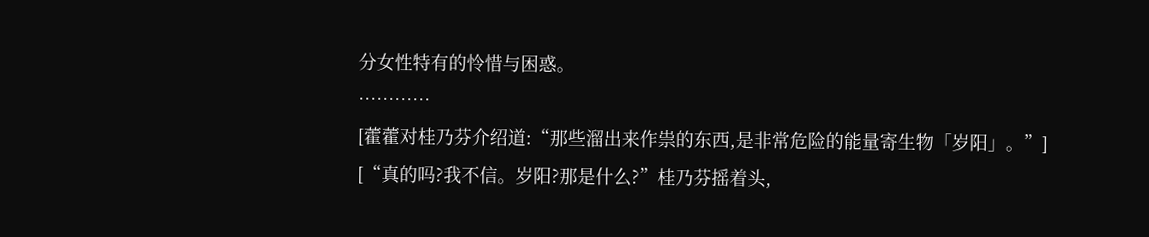分女性特有的怜惜与困惑。
…………
[藿藿对桂乃芬介绍道:“那些溜出来作祟的东西,是非常危险的能量寄生物「岁阳」。”]
[“真的吗?我不信。岁阳?那是什么?”桂乃芬摇着头,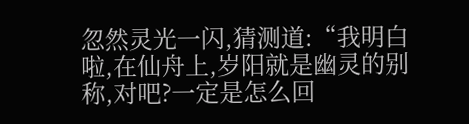忽然灵光一闪,猜测道:“我明白啦,在仙舟上,岁阳就是幽灵的别称,对吧?一定是怎么回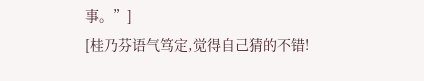事。”]
[桂乃芬语气笃定,觉得自己猜的不错!